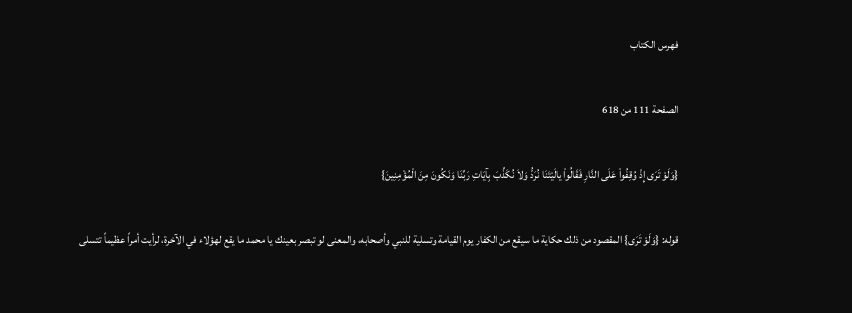فهرس الكتاب

الصفحة 111 من 618

{وَلَوْ تَرَى إِذْ وُقِفُواْ عَلَى النَّارِ فَقَالُواْ يالَيْتَنَا نُرَدُّ وَلاَ نُكَذِّبَ بِآيَاتِ رَبِّنَا وَنَكُونَ مِنَ الْمُؤْمِنِينَ}

قوله: {وَلَوْ تَرَى} المقصود من ذلك حكاية ما سيقع من الكفار يوم القيامة وتسلية للنبي وأصحابه، والمعنى لو تبصر بعينك يا محمد ما يقع لهؤلاء في الآخرة، لرأيت أمراً عظيماً تتسلى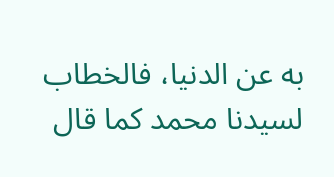به عن الدنيا، فالخطاب لسيدنا محمد كما قال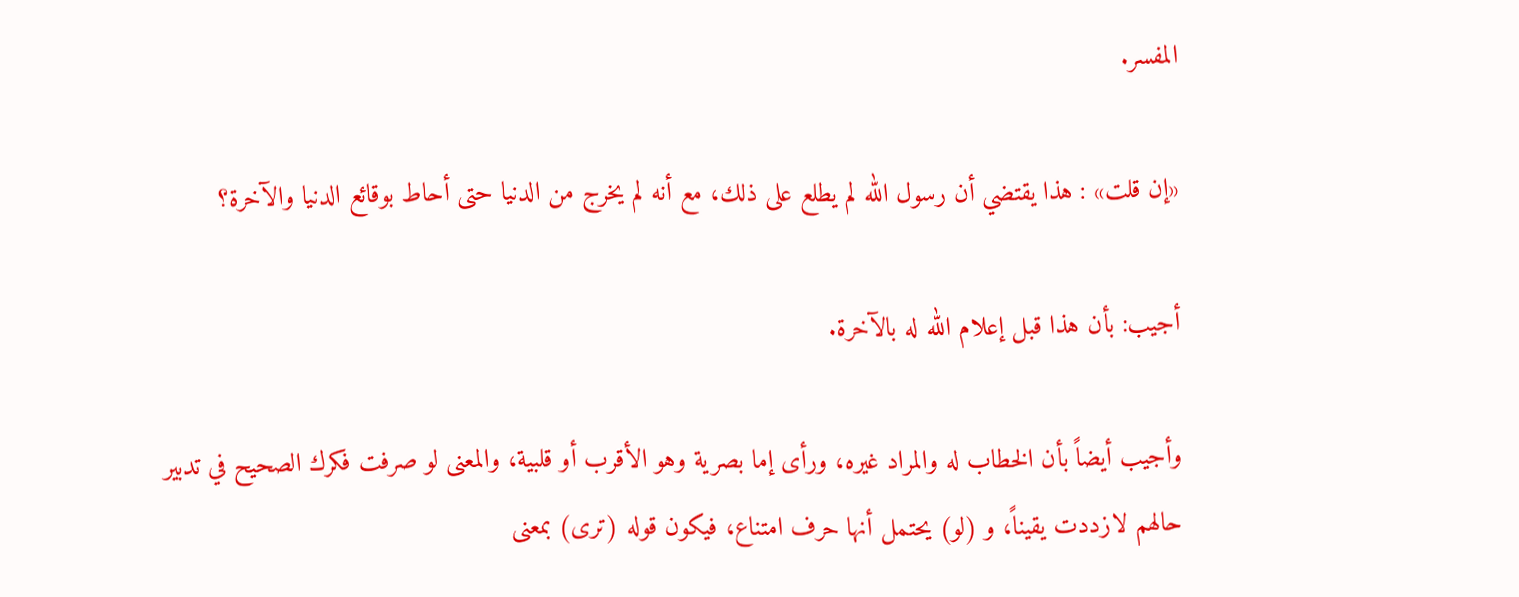المفسر.

«إن قلت» : هذا يقتضي أن رسول الله لم يطلع على ذلك، مع أنه لم يخرج من الدنيا حتى أحاط بوقائع الدنيا والآخرة؟

أجيب: بأن هذا قبل إعلام الله له بالآخرة.

وأجيب أيضاً بأن الخطاب له والمراد غيره، ورأى إما بصرية وهو الأقرب أو قلبية، والمعنى لو صرفت فكرك الصحيح في تدبير حالهم لازددت يقيناً، و (لو) يحتمل أنها حرف امتناع، فيكون قوله (ترى) بمعنى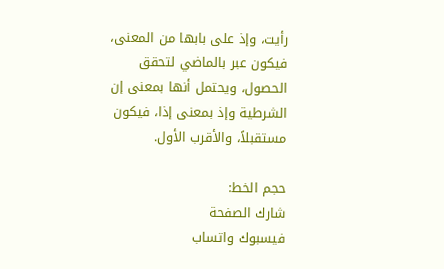رأيت، وإذ على بابها من المعنى، فيكون عبر بالماضي لتحقق الحصول، ويحتمل أنها بمعنى إن الشرطية وإذ بمعنى إذا، فيكون مستقبلاً، والأقرب الأول.

حجم الخط:
شارك الصفحة
فيسبوك واتساب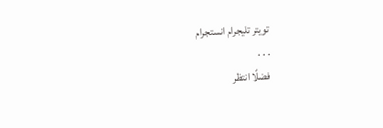تويتر تليجرام انستجرام
. . .
فضلًا انتظر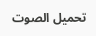تحميل الصوت